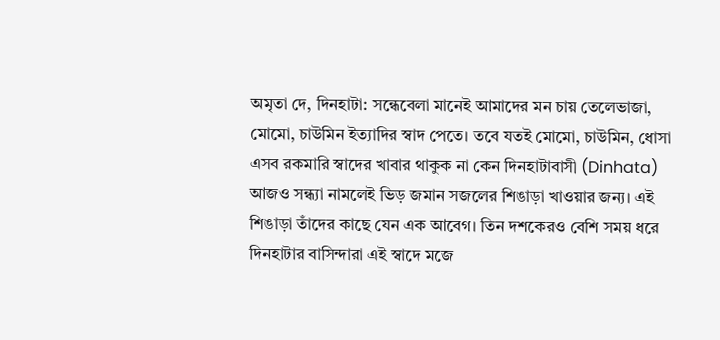অমৃতা দে, দিনহাটা: সন্ধেবেলা মানেই আমাদের মন চায় তেলেভাজা, মোমো, চাউমিন ইত্যাদির স্বাদ পেতে। তবে যতই মোমো, চাউমিন, ধোসা এসব রকমারি স্বাদের খাবার থাকুক না কেন দিনহাটাবাসী (Dinhata) আজও সন্ধ্যা নামলেই ভিড় জমান সজলের শিঙাড়া খাওয়ার জন্য। এই শিঙাড়া তাঁদের কাছে যেন এক আবেগ। তিন দশকেরও বেশি সময় ধরে দিনহাটার বাসিন্দারা এই স্বাদে মজে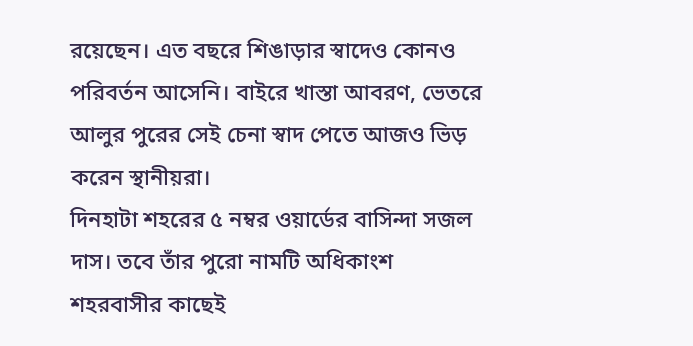রয়েছেন। এত বছরে শিঙাড়ার স্বাদেও কোনও পরিবর্তন আসেনি। বাইরে খাস্তা আবরণ, ভেতরে আলুর পুরের সেই চেনা স্বাদ পেতে আজও ভিড় করেন স্থানীয়রা।
দিনহাটা শহরের ৫ নম্বর ওয়ার্ডের বাসিন্দা সজল দাস। তবে তাঁর পুরো নামটি অধিকাংশ শহরবাসীর কাছেই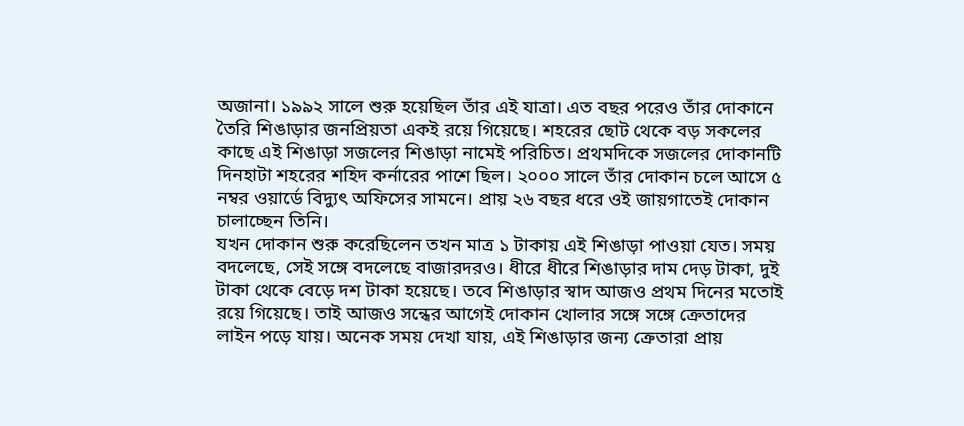অজানা। ১৯৯২ সালে শুরু হয়েছিল তাঁর এই যাত্রা। এত বছর পরেও তাঁর দোকানে তৈরি শিঙাড়ার জনপ্রিয়তা একই রয়ে গিয়েছে। শহরের ছোট থেকে বড় সকলের কাছে এই শিঙাড়া সজলের শিঙাড়া নামেই পরিচিত। প্রথমদিকে সজলের দোকানটি দিনহাটা শহরের শহিদ কর্নারের পাশে ছিল। ২০০০ সালে তাঁর দোকান চলে আসে ৫ নম্বর ওয়ার্ডে বিদ্যুৎ অফিসের সামনে। প্রায় ২৬ বছর ধরে ওই জায়গাতেই দোকান চালাচ্ছেন তিনি।
যখন দোকান শুরু করেছিলেন তখন মাত্র ১ টাকায় এই শিঙাড়া পাওয়া যেত। সময় বদলেছে, সেই সঙ্গে বদলেছে বাজারদরও। ধীরে ধীরে শিঙাড়ার দাম দেড় টাকা, দুই টাকা থেকে বেড়ে দশ টাকা হয়েছে। তবে শিঙাড়ার স্বাদ আজও প্রথম দিনের মতোই রয়ে গিয়েছে। তাই আজও সন্ধের আগেই দোকান খোলার সঙ্গে সঙ্গে ক্রেতাদের লাইন পড়ে যায়। অনেক সময় দেখা যায়, এই শিঙাড়ার জন্য ক্রেতারা প্রায়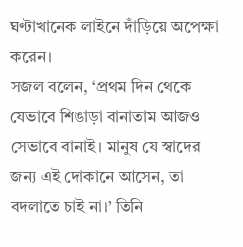ঘণ্টাখানেক লাইনে দাঁড়িয়ে অপেক্ষা করেন।
সজল বলেন, ‘প্রথম দিন থেকে যেভাবে শিঙাড়া বানাতাম আজও সেভাবে বানাই। মানুষ যে স্বাদের জন্য এই দোকানে আসেন, তা বদলাতে চাই না।’ তিনি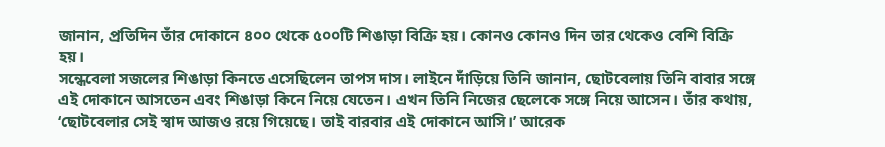জানান, প্রতিদিন তাঁর দোকানে ৪০০ থেকে ৫০০টি শিঙাড়া বিক্রি হয়। কোনও কোনও দিন তার থেকেও বেশি বিক্রি হয়।
সন্ধেবেলা সজলের শিঙাড়া কিনতে এসেছিলেন তাপস দাস। লাইনে দাঁড়িয়ে তিনি জানান, ছোটবেলায় তিনি বাবার সঙ্গে এই দোকানে আসতেন এবং শিঙাড়া কিনে নিয়ে যেতেন। এখন তিনি নিজের ছেলেকে সঙ্গে নিয়ে আসেন। তাঁর কথায়, ‘ছোটবেলার সেই স্বাদ আজও রয়ে গিয়েছে। তাই বারবার এই দোকানে আসি।’ আরেক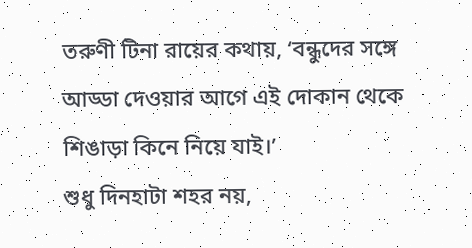তরুণী টিনা রায়ের কথায়, ‘বন্ধুদের সঙ্গে আড্ডা দেওয়ার আগে এই দোকান থেকে শিঙাড়া কিনে নিয়ে যাই।’
শুধু দিনহাটা শহর নয়,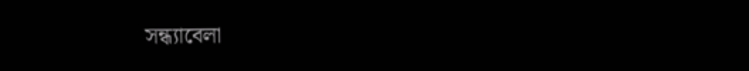সন্ধ্যাবেলা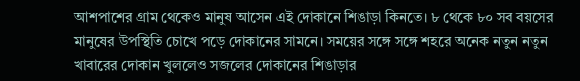আশপাশের গ্রাম থেকেও মানুষ আসেন এই দোকানে শিঙাড়া কিনতে। ৮ থেকে ৮০ সব বয়সের মানুষের উপস্থিতি চোখে পড়ে দোকানের সামনে। সময়ের সঙ্গে সঙ্গে শহরে অনেক নতুন নতুন খাবারের দোকান খুললেও সজলের দোকানের শিঙাড়ার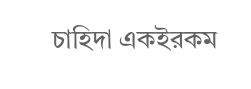চাহিদা একইরকম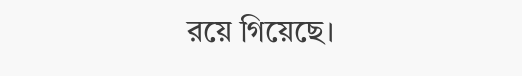রয়ে গিয়েছে।